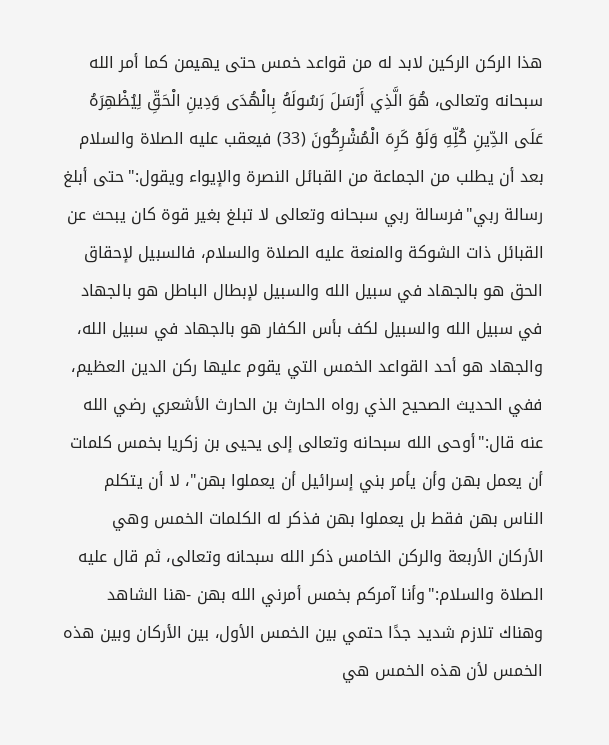هذا الركن الركين لابد له من قواعد خمس حتى يهيمن كما أمر الله سبحانه وتعالى، هُوَ الَّذِي أَرْسَلَ رَسُولَهُ بِالْهُدَى وَدِينِ الْحَقِّ لِيُظْهِرَهُ عَلَى الدِّينِ كُلِّهِ وَلَوْ كَرِهَ الْمُشْرِكُونَ (33) فيعقب عليه الصلاة والسلام بعد أن يطلب من الجماعة من القبائل النصرة والإيواء ويقول:"حتى أبلغ رسالة ربي"فرسالة ربي سبحانه وتعالى لا تبلغ بغير قوة كان يبحث عن القبائل ذات الشوكة والمنعة عليه الصلاة والسلام، فالسبيل لإحقاق الحق هو بالجهاد في سبيل الله والسبيل لإبطال الباطل هو بالجهاد في سبيل الله والسبيل لكف بأس الكفار هو بالجهاد في سبيل الله، والجهاد هو أحد القواعد الخمس التي يقوم عليها ركن الدين العظيم، ففي الحديث الصحيح الذي رواه الحارث بن الحارث الأشعري رضي الله عنه قال:"أوحى الله سبحانه وتعالى إلى يحيى بن زكريا بخمس كلمات أن يعمل بهن وأن يأمر بني إسرائيل أن يعملوا بهن"، لا أن يتكلم الناس بهن فقط بل يعملوا بهن فذكر له الكلمات الخمس وهي الأركان الأربعة والركن الخامس ذكر الله سبحانه وتعالى، ثم قال عليه الصلاة والسلام:"وأنا آمركم بخمس أمرني الله بهن -هنا الشاهد وهناك تلازم شديد جدًا حتمي بين الخمس الأول، بين الأركان وبين هذه الخمس لأن هذه الخمس هي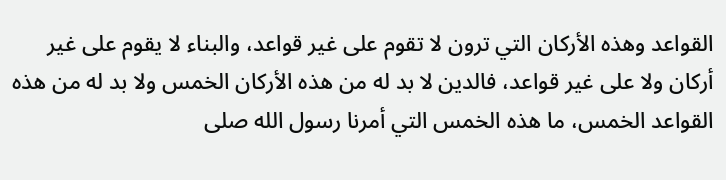القواعد وهذه الأركان التي ترون لا تقوم على غير قواعد، والبناء لا يقوم على غير أركان ولا على غير قواعد، فالدين لا بد له من هذه الأركان الخمس ولا بد له من هذه القواعد الخمس، ما هذه الخمس التي أمرنا رسول الله صلى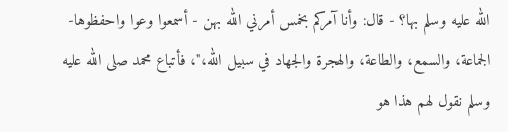الله عليه وسلم بها؟ - قال: وأنا آمركم بخمس أمرني الله بهن - أسمعوا وعوا واحفظوها- الجماعة، والسمع، والطاعة، والهجرة والجهاد في سبيل الله،"، فأتباع محمد صلى الله عليه وسلم نقول لهم هذا هو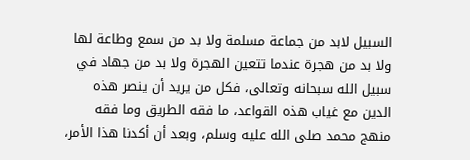السبيل لابد من جماعة مسلمة ولا بد من سمع وطاعة لها ولا بد من هجرة عندما تتعين الهجرة ولا بد من جهاد في سبيل الله سبحانه وتعالى، فكل من يريد أن ينصر هذه الدين مع غياب هذه القواعد، ما فقه الطريق وما فقه منهج محمد صلى الله عليه وسلم، وبعد أن أكدنا هذا الأمر،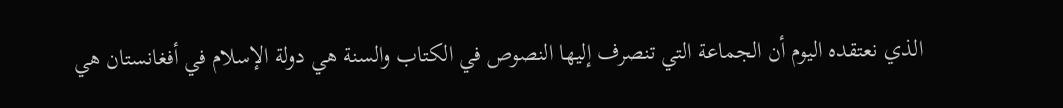الذي نعتقده اليوم أن الجماعة التي تنصرف إليها النصوص في الكتاب والسنة هي دولة الإسلام في أفغانستان هي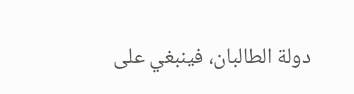دولة الطالبان، فينبغي على